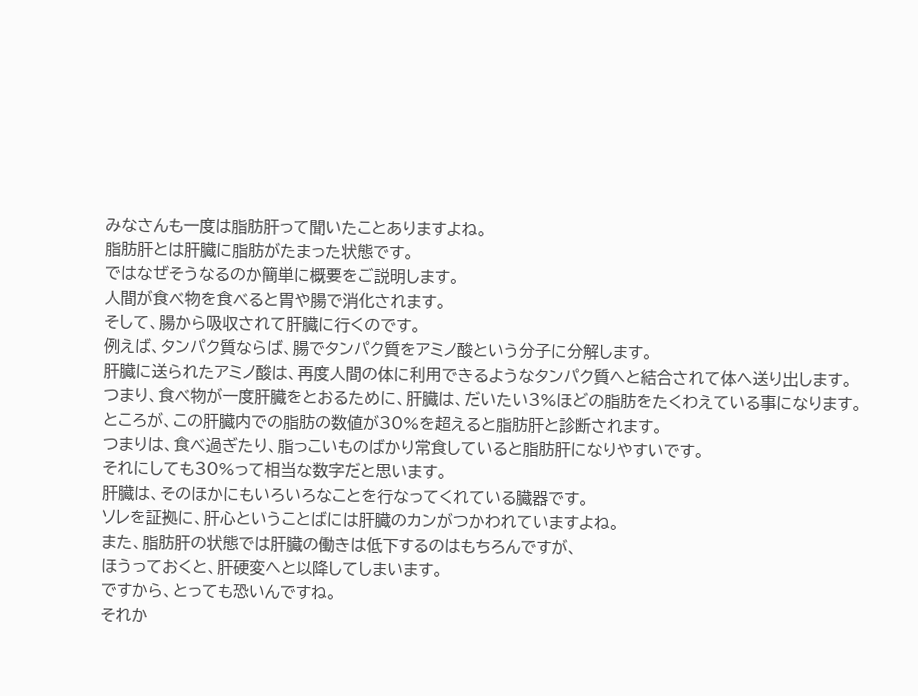みなさんも一度は脂肪肝って聞いたことありますよね。
脂肪肝とは肝臓に脂肪がたまった状態です。
ではなぜそうなるのか簡単に概要をご説明します。
人間が食べ物を食べると胃や腸で消化されます。
そして、腸から吸収されて肝臓に行くのです。
例えば、タンパク質ならば、腸でタンパク質をアミノ酸という分子に分解します。
肝臓に送られたアミノ酸は、再度人間の体に利用できるようなタンパク質へと結合されて体へ送り出します。
つまり、食べ物が一度肝臓をとおるために、肝臓は、だいたい3%ほどの脂肪をたくわえている事になります。
ところが、この肝臓内での脂肪の数値が30%を超えると脂肪肝と診断されます。
つまりは、食べ過ぎたり、脂っこいものばかり常食していると脂肪肝になりやすいです。
それにしても30%って相当な数字だと思います。
肝臓は、そのほかにもいろいろなことを行なってくれている臓器です。
ソレを証拠に、肝心ということばには肝臓のカンがつかわれていますよね。
また、脂肪肝の状態では肝臓の働きは低下するのはもちろんですが、
ほうっておくと、肝硬変へと以降してしまいます。
ですから、とっても恐いんですね。
それか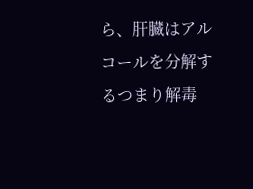ら、肝臓はアルコールを分解するつまり解毒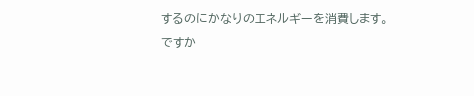するのにかなりのエネルギーを消費します。
ですか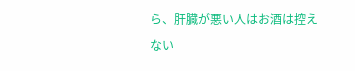ら、肝臓が悪い人はお酒は控えない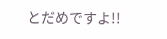とだめですよ!!